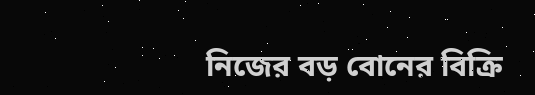নিজের বড় বোনের বিক্রি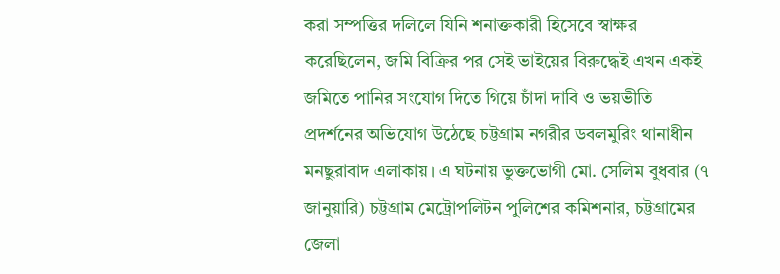করা সম্পত্তির দলিলে যিনি শনাক্তকারী হিসেবে স্বাক্ষর করেছিলেন, জমি বিক্রির পর সেই ভাইয়ের বিরুদ্ধেই এখন একই জমিতে পানির সংযোগ দিতে গিয়ে চাঁদা দাবি ও ভয়ভীতি প্রদর্শনের অভিযোগ উঠেছে চট্টগ্রাম নগরীর ডবলমুরিং থানাধীন মনছুরাবাদ এলাকায়। এ ঘটনায় ভুক্তভোগী মো. সেলিম বুধবার (৭ জানুয়ারি) চট্টগ্রাম মেট্রোপলিটন পুলিশের কমিশনার, চট্টগ্রামের জেলা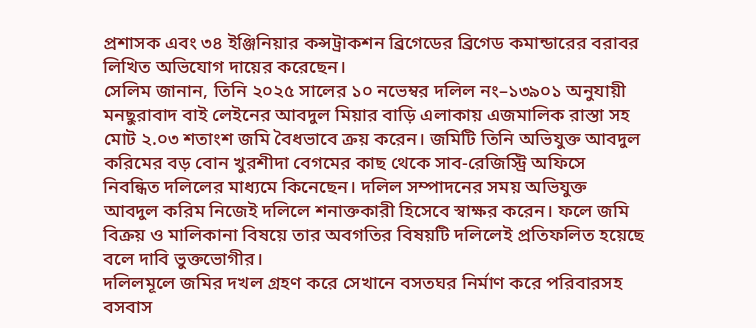প্রশাসক এবং ৩৪ ইঞ্জিনিয়ার কন্সট্রাকশন ব্রিগেডের ব্রিগেড কমান্ডারের বরাবর লিখিত অভিযোগ দায়ের করেছেন।
সেলিম জানান, তিনি ২০২৫ সালের ১০ নভেম্বর দলিল নং–১৩৯০১ অনুযায়ী মনছুরাবাদ বাই লেইনের আবদুল মিয়ার বাড়ি এলাকায় এজমালিক রাস্তা সহ মোট ২.০৩ শতাংশ জমি বৈধভাবে ক্রয় করেন। জমিটি তিনি অভিযুক্ত আবদুল করিমের বড় বোন খুরশীদা বেগমের কাছ থেকে সাব-রেজিস্ট্রি অফিসে নিবন্ধিত দলিলের মাধ্যমে কিনেছেন। দলিল সম্পাদনের সময় অভিযুক্ত আবদুল করিম নিজেই দলিলে শনাক্তকারী হিসেবে স্বাক্ষর করেন। ফলে জমি বিক্রয় ও মালিকানা বিষয়ে তার অবগতির বিষয়টি দলিলেই প্রতিফলিত হয়েছে বলে দাবি ভুক্তভোগীর।
দলিলমূলে জমির দখল গ্রহণ করে সেখানে বসতঘর নির্মাণ করে পরিবারসহ বসবাস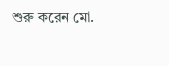শুরু করেন মো.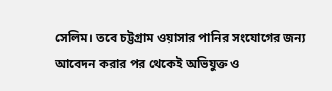সেলিম। তবে চট্টগ্রাম ওয়াসার পানির সংযোগের জন্য আবেদন করার পর থেকেই অভিযুক্ত ও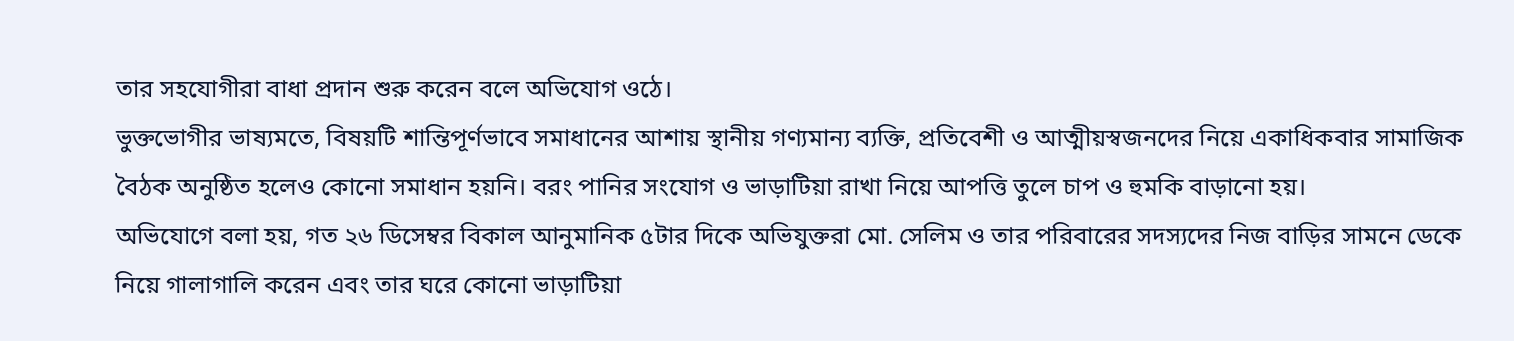তার সহযোগীরা বাধা প্রদান শুরু করেন বলে অভিযোগ ওঠে।
ভুক্তভোগীর ভাষ্যমতে, বিষয়টি শান্তিপূর্ণভাবে সমাধানের আশায় স্থানীয় গণ্যমান্য ব্যক্তি, প্রতিবেশী ও আত্মীয়স্বজনদের নিয়ে একাধিকবার সামাজিক বৈঠক অনুষ্ঠিত হলেও কোনো সমাধান হয়নি। বরং পানির সংযোগ ও ভাড়াটিয়া রাখা নিয়ে আপত্তি তুলে চাপ ও হুমকি বাড়ানো হয়।
অভিযোগে বলা হয়, গত ২৬ ডিসেম্বর বিকাল আনুমানিক ৫টার দিকে অভিযুক্তরা মো. সেলিম ও তার পরিবারের সদস্যদের নিজ বাড়ির সামনে ডেকে নিয়ে গালাগালি করেন এবং তার ঘরে কোনো ভাড়াটিয়া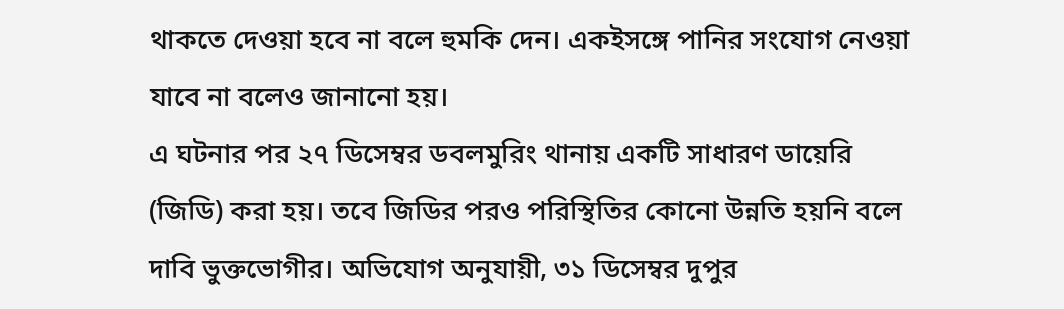থাকতে দেওয়া হবে না বলে হুমকি দেন। একইসঙ্গে পানির সংযোগ নেওয়া যাবে না বলেও জানানো হয়।
এ ঘটনার পর ২৭ ডিসেম্বর ডবলমুরিং থানায় একটি সাধারণ ডায়েরি (জিডি) করা হয়। তবে জিডির পরও পরিস্থিতির কোনো উন্নতি হয়নি বলে দাবি ভুক্তভোগীর। অভিযোগ অনুযায়ী, ৩১ ডিসেম্বর দুপুর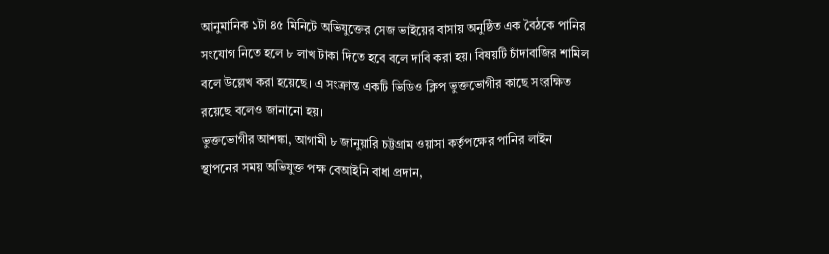আনুমানিক ১টা ৪৫ মিনিটে অভিযুক্তের সেজ ভাইয়ের বাসায় অনুষ্ঠিত এক বৈঠকে পানির সংযোগ নিতে হলে ৮ লাখ টাকা দিতে হবে বলে দাবি করা হয়। বিষয়টি চাঁদাবাজির শামিল বলে উল্লেখ করা হয়েছে। এ সংক্রান্ত একটি ভিডিও ক্লিপ ভুক্তভোগীর কাছে সংরক্ষিত রয়েছে বলেও জানানো হয়।
ভুক্তভোগীর আশঙ্কা, আগামী ৮ জানুয়ারি চট্টগ্রাম ওয়াসা কর্তৃপক্ষের পানির লাইন স্থাপনের সময় অভিযুক্ত পক্ষ বেআইনি বাধা প্রদান,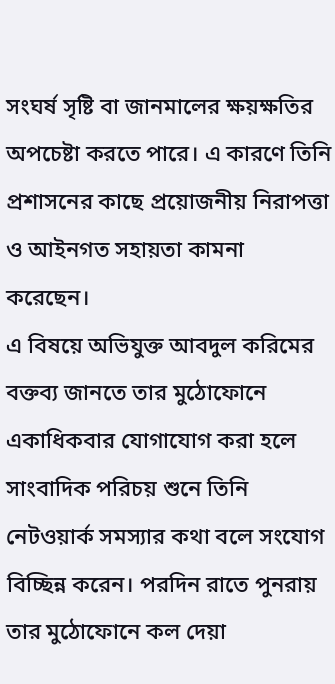সংঘর্ষ সৃষ্টি বা জানমালের ক্ষয়ক্ষতির অপচেষ্টা করতে পারে। এ কারণে তিনি প্রশাসনের কাছে প্রয়োজনীয় নিরাপত্তা ও আইনগত সহায়তা কামনা করেছেন।
এ বিষয়ে অভিযুক্ত আবদুল করিমের বক্তব্য জানতে তার মুঠোফোনে একাধিকবার যোগাযোগ করা হলে সাংবাদিক পরিচয় শুনে তিনি নেটওয়ার্ক সমস্যার কথা বলে সংযোগ বিচ্ছিন্ন করেন। পরদিন রাতে পুনরায় তার মুঠোফোনে কল দেয়া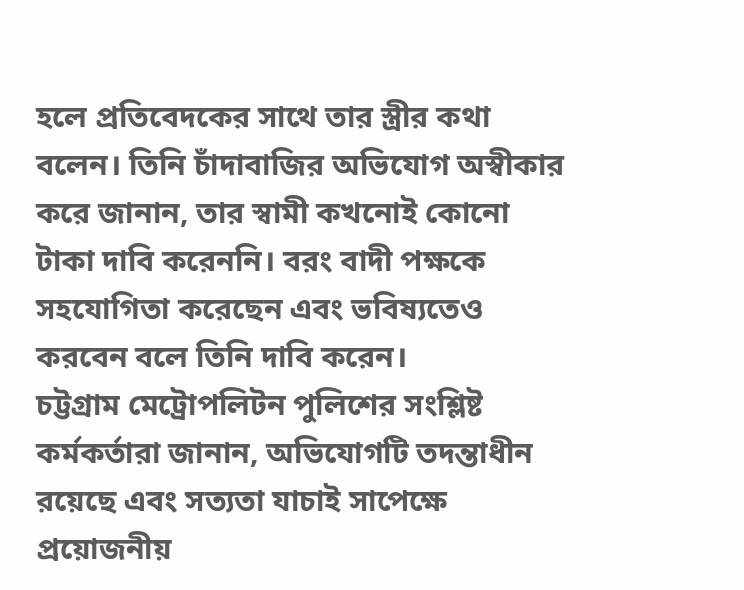হলে প্রতিবেদকের সাথে তার স্ত্রীর কথা বলেন। তিনি চাঁদাবাজির অভিযোগ অস্বীকার করে জানান, তার স্বামী কখনোই কোনো টাকা দাবি করেননি। বরং বাদী পক্ষকে সহযোগিতা করেছেন এবং ভবিষ্যতেও করবেন বলে তিনি দাবি করেন।
চট্টগ্রাম মেট্রোপলিটন পুলিশের সংশ্লিষ্ট কর্মকর্তারা জানান, অভিযোগটি তদন্তাধীন রয়েছে এবং সত্যতা যাচাই সাপেক্ষে প্রয়োজনীয়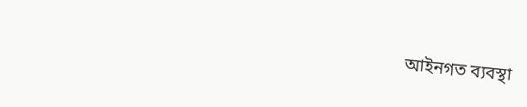আইনগত ব্যবস্থা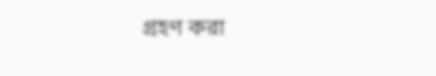গ্রহণ করা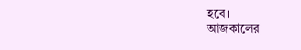হবে।
আজকালের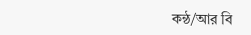কন্ঠ/আর বি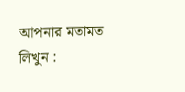আপনার মতামত লিখুন :